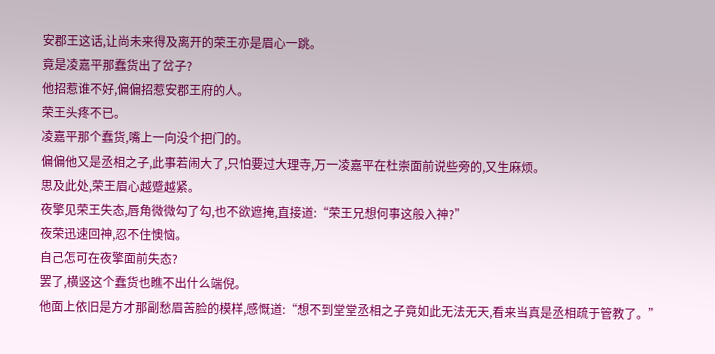安郡王这话,让尚未来得及离开的荣王亦是眉心一跳。
竟是凌嘉平那蠢货出了岔子?
他招惹谁不好,偏偏招惹安郡王府的人。
荣王头疼不已。
凌嘉平那个蠢货,嘴上一向没个把门的。
偏偏他又是丞相之子,此事若闹大了,只怕要过大理寺,万一凌嘉平在杜崇面前说些旁的,又生麻烦。
思及此处,荣王眉心越蹙越紧。
夜擎见荣王失态,唇角微微勾了勾,也不欲遮掩,直接道:“荣王兄想何事这般入神?”
夜荣迅速回神,忍不住懊恼。
自己怎可在夜擎面前失态?
罢了,横竖这个蠢货也瞧不出什么端倪。
他面上依旧是方才那副愁眉苦脸的模样,感慨道:“想不到堂堂丞相之子竟如此无法无天,看来当真是丞相疏于管教了。”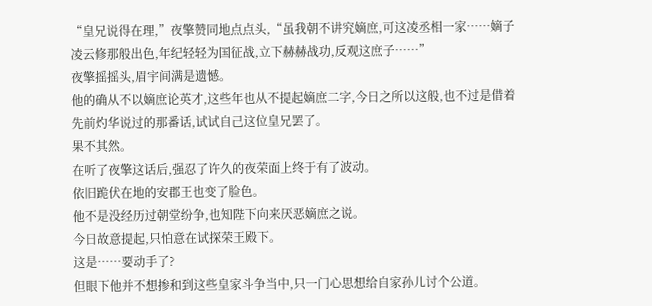“皇兄说得在理,”夜擎赞同地点点头,“虽我朝不讲究嫡庶,可这凌丞相一家……嫡子凌云修那般出色,年纪轻轻为国征战,立下赫赫战功,反观这庶子……”
夜擎摇摇头,眉宇间满是遗憾。
他的确从不以嫡庶论英才,这些年也从不提起嫡庶二字,今日之所以这般,也不过是借着先前灼华说过的那番话,试试自己这位皇兄罢了。
果不其然。
在听了夜擎这话后,强忍了许久的夜荣面上终于有了波动。
依旧跪伏在地的安郡王也变了脸色。
他不是没经历过朝堂纷争,也知陛下向来厌恶嫡庶之说。
今日故意提起,只怕意在试探荣王殿下。
这是……要动手了?
但眼下他并不想掺和到这些皇家斗争当中,只一门心思想给自家孙儿讨个公道。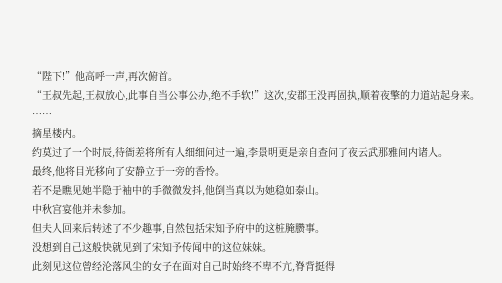“陛下!”他高呼一声,再次俯首。
“王叔先起,王叔放心,此事自当公事公办,绝不手软!”这次,安郡王没再固执,顺着夜擎的力道站起身来。
……
摘星楼内。
约莫过了一个时辰,待衙差将所有人细细问过一遍,李景明更是亲自查问了夜云武那雅间内诸人。
最终,他将目光移向了安静立于一旁的香怜。
若不是瞧见她半隐于袖中的手微微发抖,他倒当真以为她稳如泰山。
中秋宫宴他并未参加。
但夫人回来后转述了不少趣事,自然包括宋知予府中的这桩腌臜事。
没想到自己这般快就见到了宋知予传闻中的这位妹妹。
此刻见这位曾经沦落风尘的女子在面对自己时始终不卑不亢,脊背挺得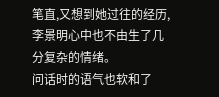笔直,又想到她过往的经历,李景明心中也不由生了几分复杂的情绪。
问话时的语气也软和了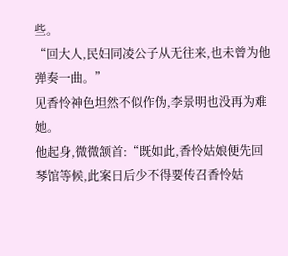些。
“回大人,民妇同凌公子从无往来,也未曾为他弹奏一曲。”
见香怜神色坦然不似作伪,李景明也没再为难她。
他起身,微微颔首:“既如此,香怜姑娘便先回琴馆等候,此案日后少不得要传召香怜姑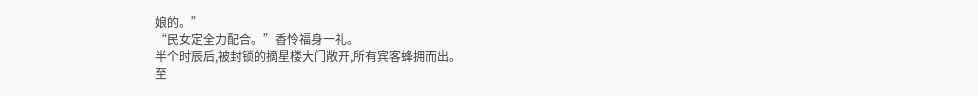娘的。”
“民女定全力配合。”香怜福身一礼。
半个时辰后,被封锁的摘星楼大门敞开,所有宾客蜂拥而出。
至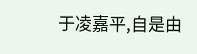于凌嘉平,自是由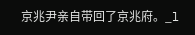京兆尹亲自带回了京兆府。_l